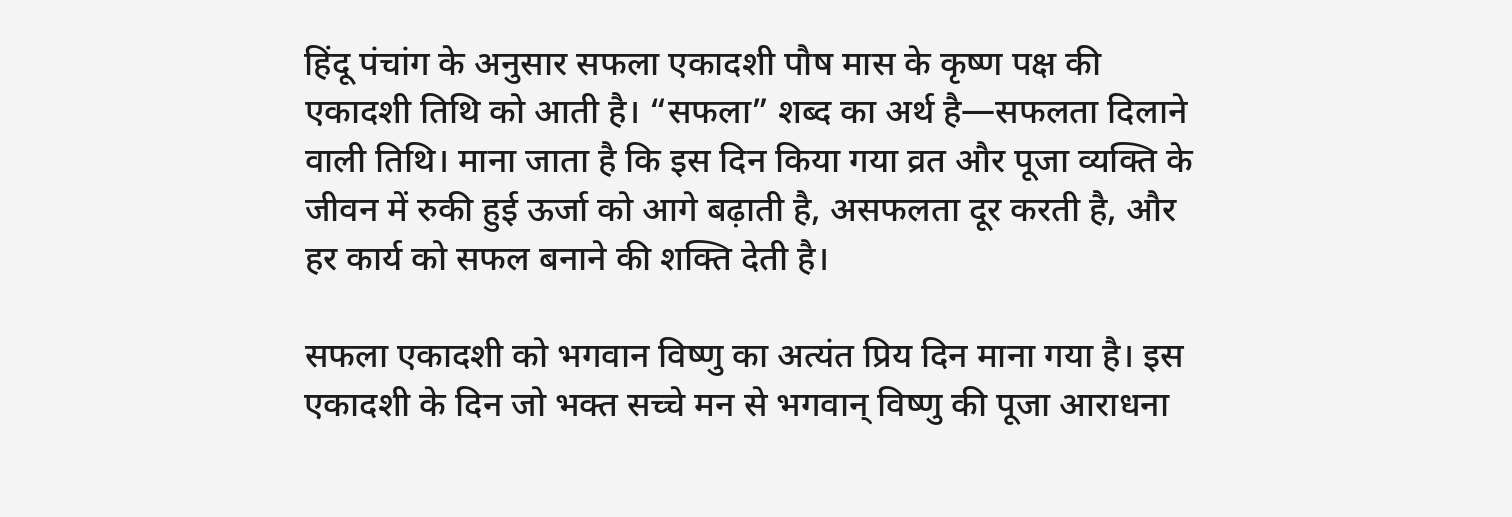हिंदू पंचांग के अनुसार सफला एकादशी पौष मास के कृष्ण पक्ष की एकादशी तिथि को आती है। “सफला” शब्द का अर्थ है—सफलता दिलाने वाली तिथि। माना जाता है कि इस दिन किया गया व्रत और पूजा व्यक्ति के जीवन में रुकी हुई ऊर्जा को आगे बढ़ाती है, असफलता दूर करती है, और हर कार्य को सफल बनाने की शक्ति देती है।

सफला एकादशी को भगवान विष्णु का अत्यंत प्रिय दिन माना गया है। इस एकादशी के दिन जो भक्त सच्चे मन से भगवान् विष्णु की पूजा आराधना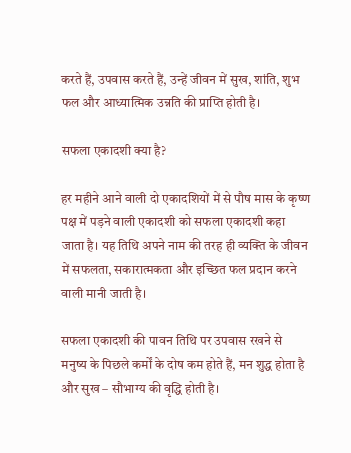करते हैं, उपवास करते हैं, उन्हें जीवन में सुख, शांति, शुभ फल और आध्यात्मिक उन्नति की प्राप्ति होती है।

सफला एकादशी क्या है?

हर महीने आने वाली दो एकादशियों में से पौष मास के कृष्ण पक्ष में पड़ने वाली एकादशी को सफला एकादशी कहा जाता है। यह तिथि अपने नाम की तरह ही व्यक्ति के जीवन में सफलता, सकारात्मकता और इच्छित फल प्रदान करने वाली मानी जाती है।

सफला एकादशी की पावन तिथि पर उपवास रखने से मनुष्य के पिछले कर्मों के दोष कम होते हैं, मन शुद्ध होता है और सुख – सौभाग्य की वृद्धि होती है।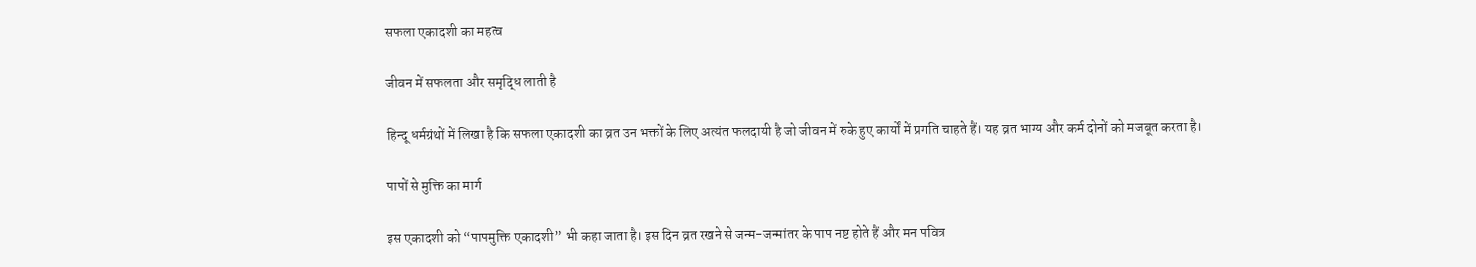सफला एकादशी का महत्व

जीवन में सफलता और समृद्धि लाती है

हिन्दू धर्मग्रंथों में लिखा है कि सफला एकादशी का व्रत उन भक्तों के लिए अत्यंत फलदायी है जो जीवन में रुके हुए कार्यों में प्रगति चाहते हैं। यह व्रत भाग्य और कर्म दोनों को मजबूत करता है।

पापों से मुक्ति का मार्ग

इस एकादशी को “पापमुक्ति एकादशी” भी कहा जाता है। इस दिन व्रत रखने से जन्म-जन्मांतर के पाप नष्ट होते हैं और मन पवित्र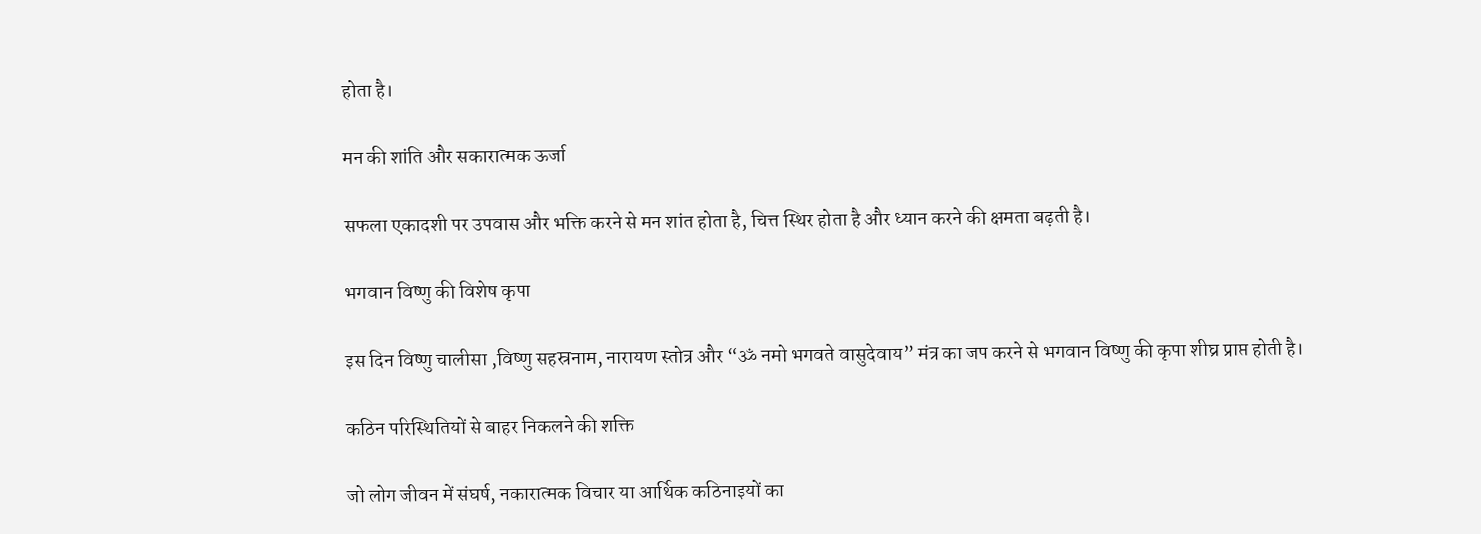होता है।

मन की शांति और सकारात्मक ऊर्जा

सफला एकादशी पर उपवास और भक्ति करने से मन शांत होता है, चित्त स्थिर होता है और ध्यान करने की क्षमता बढ़ती है।

भगवान विष्णु की विशेष कृपा

इस दिन विष्णु चालीसा ,विष्णु सहस्रनाम, नारायण स्तोत्र और “ॐ नमो भगवते वासुदेवाय” मंत्र का जप करने से भगवान विष्णु की कृपा शीघ्र प्राप्त होती है।

कठिन परिस्थितियों से बाहर निकलने की शक्ति

जो लोग जीवन में संघर्ष, नकारात्मक विचार या आर्थिक कठिनाइयों का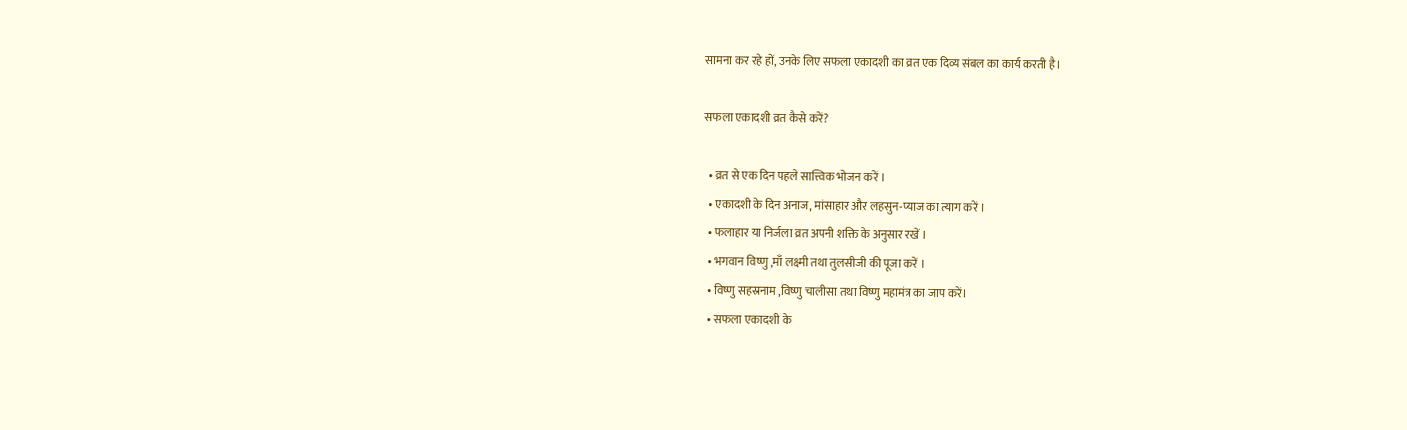सामना कर रहे हों, उनके लिए सफला एकादशी का व्रत एक दिव्य संबल का कार्य करती है।

सफला एकादशी व्रत कैसे करें?

  • व्रत से एक दिन पहले सात्त्विक भोजन करें ।
  • एकादशी के दिन अनाज, मांसाहार और लहसुन-प्याज का त्याग करें ।
  • फलाहार या निर्जला व्रत अपनी शक्ति के अनुसार रखें ।
  • भगवान विष्णु ,माँ लक्ष्मी तथा तुलसीजी की पूजा करें ।
  • विष्णु सहस्रनाम ,विष्णु चालीसा तथा विष्णु महामंत्र का जाप करें।
  • सफला एकादशी के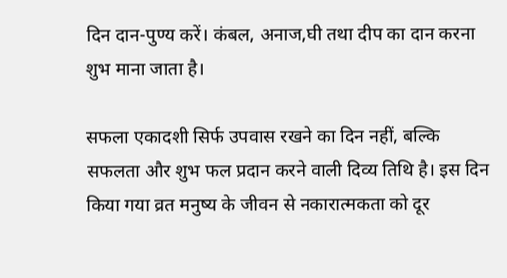दिन दान-पुण्य करें। कंबल, अनाज,घी तथा दीप का दान करना शुभ माना जाता है।

सफला एकादशी सिर्फ उपवास रखने का दिन नहीं, बल्कि सफलता और शुभ फल प्रदान करने वाली दिव्य तिथि है। इस दिन किया गया व्रत मनुष्य के जीवन से नकारात्मकता को दूर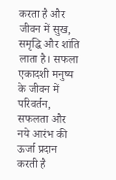करता है और जीवन में सुख, समृद्धि और शांति लाता है। सफला एकादशी मनुष्य के जीवन में परिवर्तन, सफलता और नये आरंभ की ऊर्जा प्रदान करती है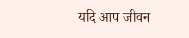यदि आप जीवन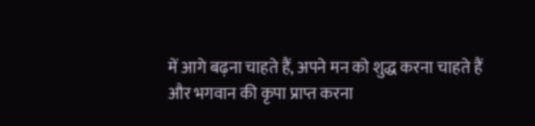में आगे बढ़ना चाहते हैं, अपने मन को शुद्ध करना चाहते हैं और भगवान की कृपा प्राप्त करना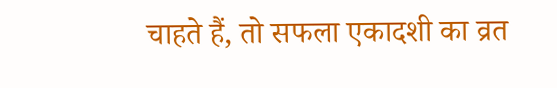चाहते हैं, तो सफला एकादशी का व्रत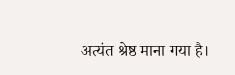अत्यंत श्रेष्ठ माना गया है।